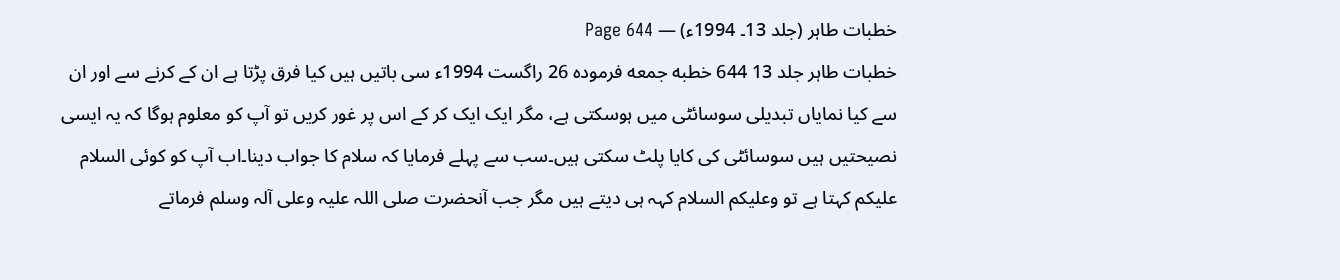خطبات طاہر (جلد 13۔ 1994ء) — Page 644
خطبات طاہر جلد 13 644 خطبه جمعه فرموده 26 راگست 1994ء سی باتیں ہیں کیا فرق پڑتا ہے ان کے کرنے سے اور ان سے کیا نمایاں تبدیلی سوسائٹی میں ہوسکتی ہے، مگر ایک ایک کر کے اس پر غور کریں تو آپ کو معلوم ہوگا کہ یہ ایسی نصیحتیں ہیں سوسائٹی کی کایا پلٹ سکتی ہیں۔سب سے پہلے فرمایا کہ سلام کا جواب دینا۔اب آپ کو کوئی السلام علیکم کہتا ہے تو وعلیکم السلام کہہ ہی دیتے ہیں مگر جب آنحضرت صلی اللہ علیہ وعلی آلہ وسلم فرماتے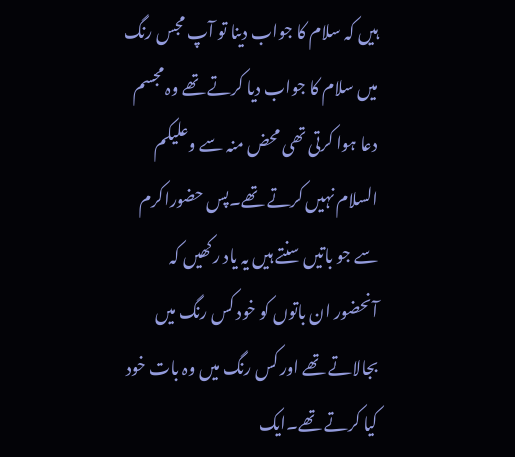ہیں کہ سلام کا جواب دینا تو آپ مجس رنگ میں سلام کا جواب دیا کرتے تھے وہ مجسم دعا ہوا کرتی تھی محض منہ سے وعلیکم السلام نہیں کرتے تھے۔پس حضوراکرم سے جو باتیں سنتے ہیں یہ یاد رکھیں کہ آنحضور ان باتوں کو خود کس رنگ میں بجالاتے تھے اور کس رنگ میں وہ بات خود کیا کرتے تھے۔ایک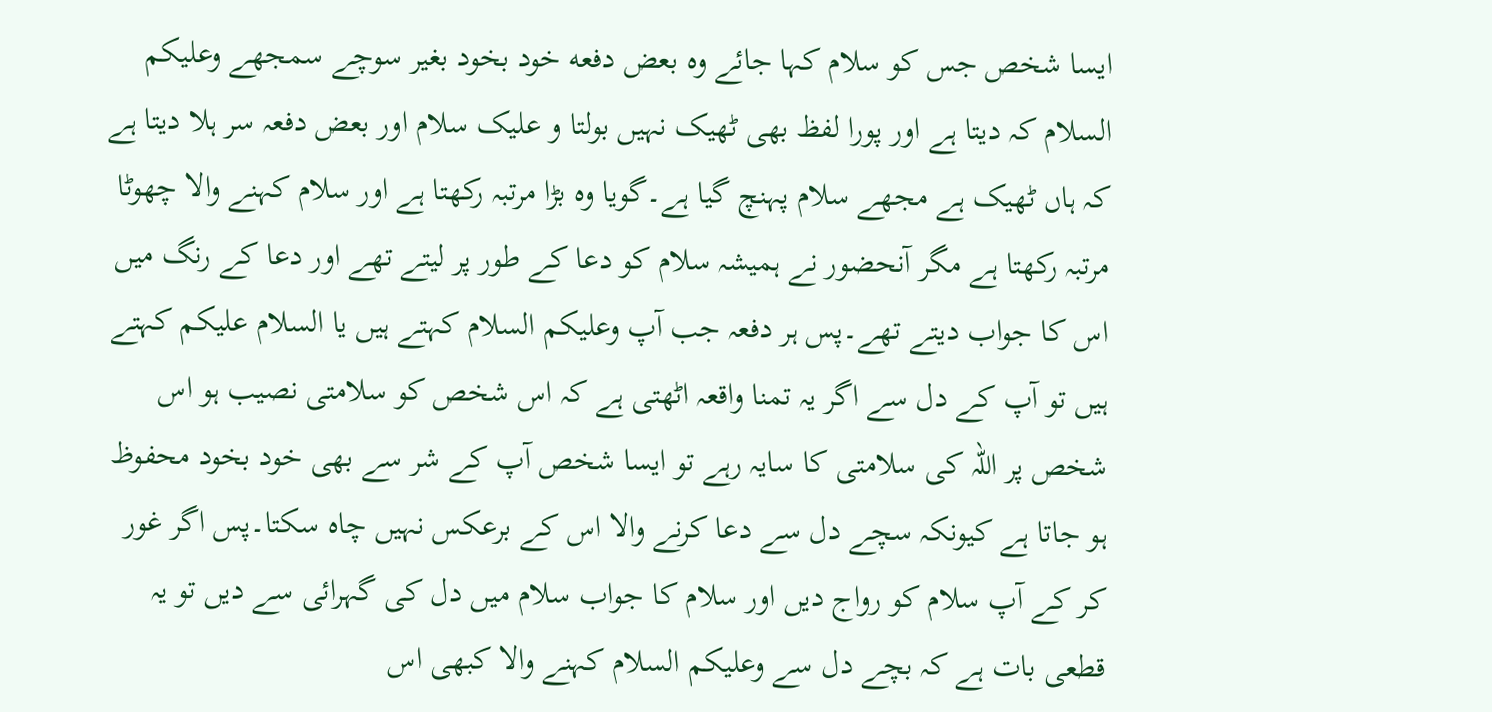ایسا شخص جس کو سلام کہا جائے وہ بعض دفعه خود بخود بغیر سوچے سمجھے وعلیکم السلام کہ دیتا ہے اور پورا لفظ بھی ٹھیک نہیں بولتا و علیک سلام اور بعض دفعہ سر ہلا دیتا ہے کہ ہاں ٹھیک ہے مجھے سلام پہنچ گیا ہے۔گویا وہ بڑا مرتبہ رکھتا ہے اور سلام کہنے والا چھوٹا مرتبہ رکھتا ہے مگر آنحضور نے ہمیشہ سلام کو دعا کے طور پر لیتے تھے اور دعا کے رنگ میں اس کا جواب دیتے تھے۔پس ہر دفعہ جب آپ وعلیکم السلام کہتے ہیں یا السلام علیکم کہتے ہیں تو آپ کے دل سے اگر یہ تمنا واقعہ اٹھتی ہے کہ اس شخص کو سلامتی نصیب ہو اس شخص پر اللہ کی سلامتی کا سایہ رہے تو ایسا شخص آپ کے شر سے بھی خود بخود محفوظ ہو جاتا ہے کیونکہ سچے دل سے دعا کرنے والا اس کے برعکس نہیں چاہ سکتا۔پس اگر غور کر کے آپ سلام کو رواج دیں اور سلام کا جواب سلام میں دل کی گہرائی سے دیں تو یہ قطعی بات ہے کہ بچے دل سے وعلیکم السلام کہنے والا کبھی اس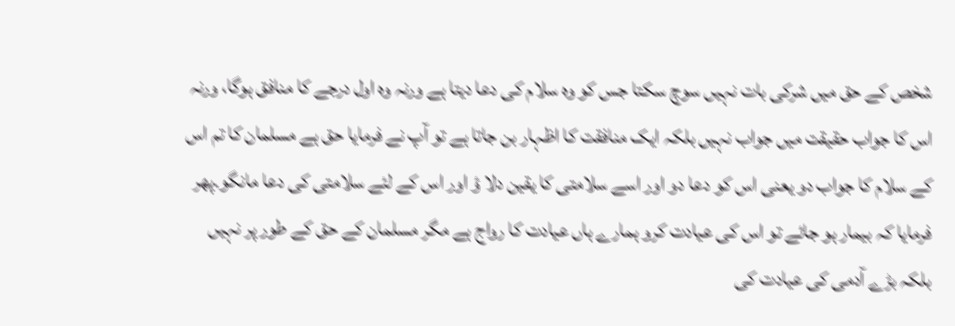شخص کے حق میں شرکی بات نہیں سوچ سکتا جس کو وہ سلام کی دعا دیتا ہے ورنہ وہ اول درجے کا منافق ہوگا، ورنہ اس کا جواب حقیقت میں جواب نہیں بلکہ ایک منافقت کا اظہار بن جاتا ہے تو آپ نے فرمایا حق ہے مسلمان کا تم اس کے سلام کا جواب دو یعنی اس کو دعا دو اور اسے سلامتی کا یقین دلا ؤ اور اس کے لئے سلامتی کی دعا مانگو۔پھر فرمایا کہ بیمار ہو جائے تو اس کی عیادت کرو ہمارے ہاں عیادت کا رواج ہے مگر مسلمان کے حق کے طور پر نہیں بلکہ بڑے آدمی کی عیادت کی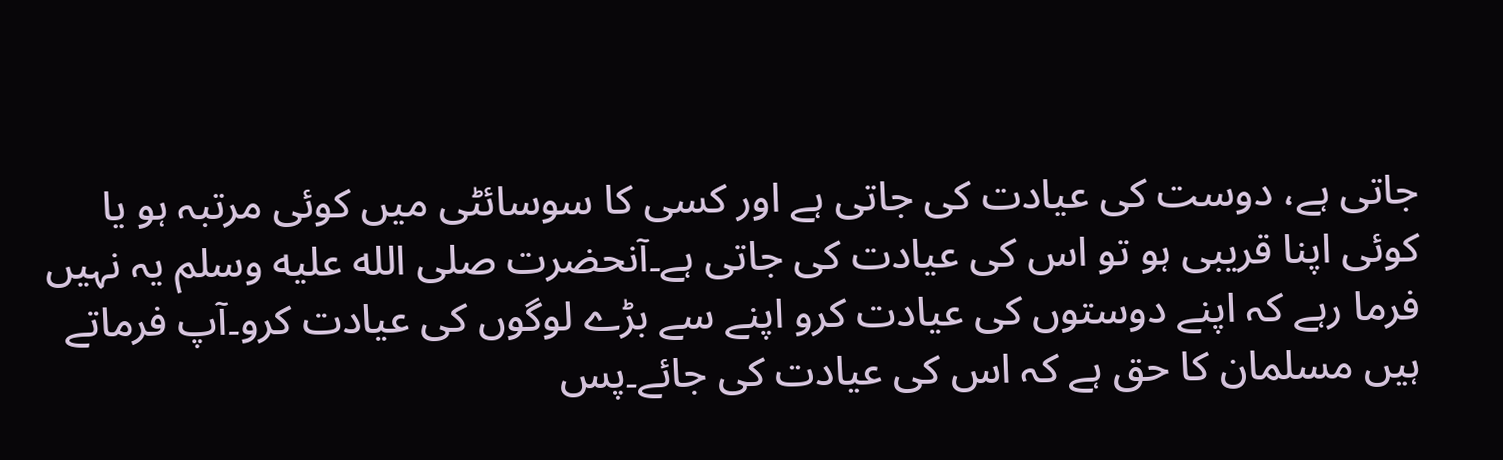جاتی ہے، دوست کی عیادت کی جاتی ہے اور کسی کا سوسائٹی میں کوئی مرتبہ ہو یا کوئی اپنا قریبی ہو تو اس کی عیادت کی جاتی ہے۔آنحضرت صلى الله عليه وسلم یہ نہیں فرما رہے کہ اپنے دوستوں کی عیادت کرو اپنے سے بڑے لوگوں کی عیادت کرو۔آپ فرماتے ہیں مسلمان کا حق ہے کہ اس کی عیادت کی جائے۔پس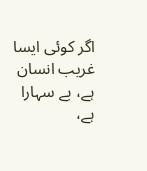اگر کوئی ایسا غریب انسان ہے، بے سہارا ہے،